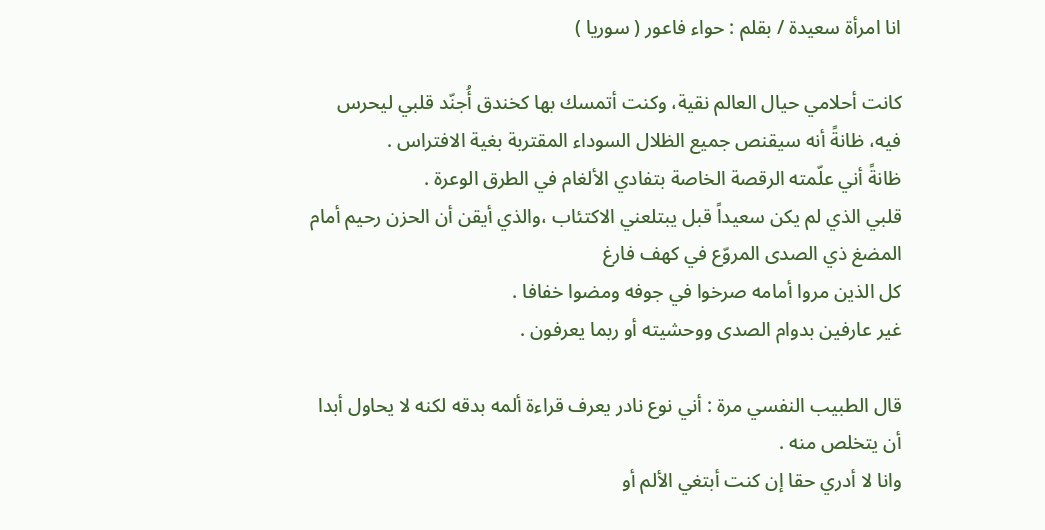انا امرأة سعيدة / بقلم : حواء فاعور ( سوريا )

كانت أحلامي حيال العالم نقية، وكنت أتمسك بها كخندق أُجنّد قلبي ليحرس فيه، ظانةً أنه سيقنص جميع الظلال السوداء المقتربة بغية الافتراس .
ظانةً أني علّمته الرقصة الخاصة بتفادي الألغام في الطرق الوعرة .
قلبي الذي لم يكن سعيداً قبل يبتلعني الاكتئاب ،والذي أيقن أن الحزن رحيم أمام المضغ ذي الصدى المروّع في كهف فارغ
كل الذين مروا أمامه صرخوا في جوفه ومضوا خفافا .
غير عارفين بدوام الصدى ووحشيته أو ربما يعرفون .

قال الطبيب النفسي مرة : أني نوع نادر يعرف قراءة ألمه بدقه لكنه لا يحاول أبدا أن يتخلص منه .
وانا لا أدري حقا إن كنت أبتغي الألم أو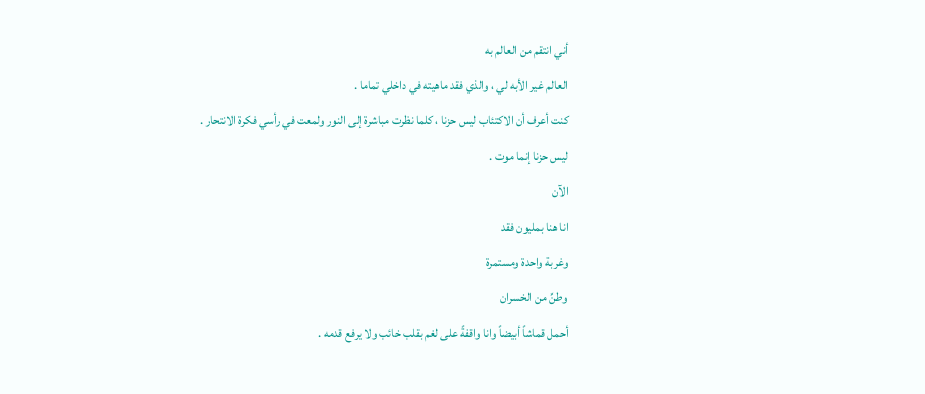أني انتقم من العالم به
العالم غير الأبه لي ، والذي فقد ماهيته في داخلي تماما .
كنت أعرف أن الاكتئاب ليس حزنا ، كلما نظرت مباشرة إلى النور ولمعت في رأسي فكرة الانتحار .
ليس حزنا إنما موت .
الآن
انا هنا بمليون فقد
وغربة واحدة ومستمرة
وطنِّ من الخسران
أحمل قماشاً أبيضاً وانا واقفةً على لغم بقلب خائب ولا يرفع قدمه .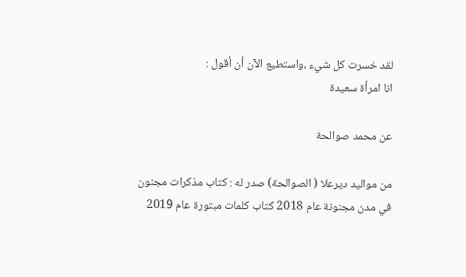لقد خسرت كل شيء ،واستطيع الآن أن أقول :
انا امرأة سعيدة

عن محمد صوالحة

من مواليد ديرعلا ( الصوالحة) صدر له : كتاب مذكرات مجنون في مدن مجنونة عام 2018 كتاب كلمات مبتورة عام 2019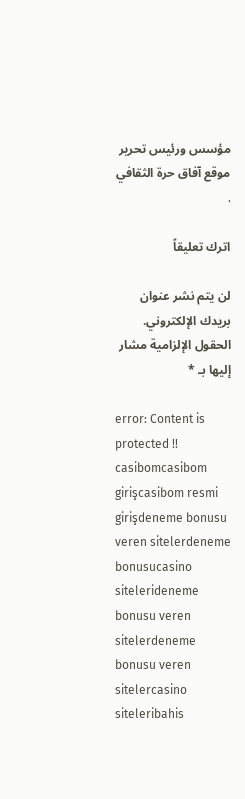مؤسس ورئيس تحرير موقع آفاق حرة الثقافي .

اترك تعليقاً

لن يتم نشر عنوان بريدك الإلكتروني. الحقول الإلزامية مشار إليها بـ *

error: Content is protected !!
casibomcasibom girişcasibom resmi girişdeneme bonusu veren sitelerdeneme bonusucasino sitelerideneme bonusu veren sitelerdeneme bonusu veren sitelercasino siteleribahis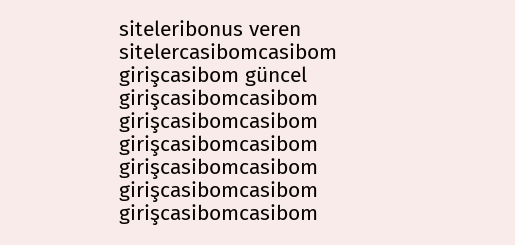siteleribonus veren sitelercasibomcasibom girişcasibom güncel girişcasibomcasibom girişcasibomcasibom girişcasibomcasibom girişcasibomcasibom girişcasibomcasibom girişcasibomcasibom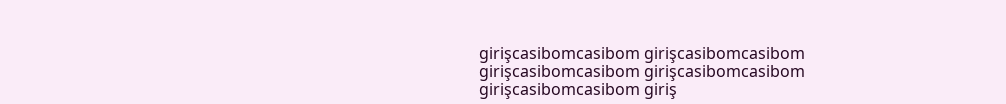girişcasibomcasibom girişcasibomcasibom girişcasibomcasibom girişcasibomcasibom girişcasibomcasibom giriş